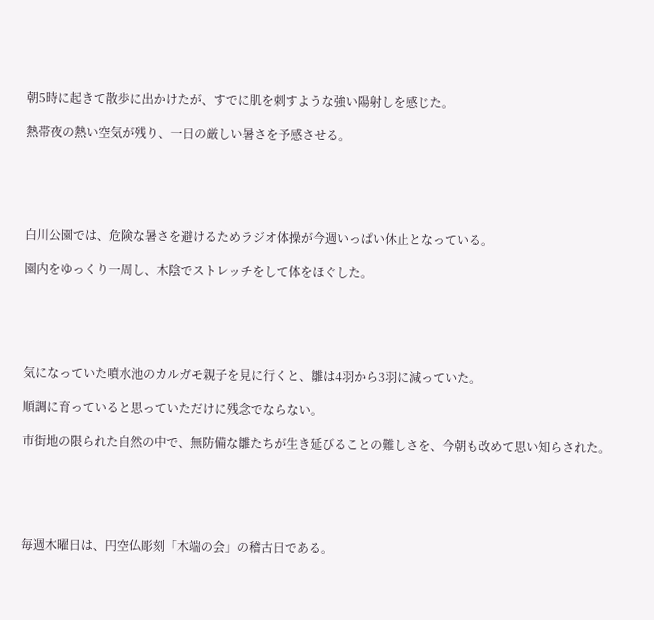朝5時に起きて散歩に出かけたが、すでに肌を刺すような強い陽射しを感じた。

熱帯夜の熱い空気が残り、一日の厳しい暑さを予感させる。





白川公園では、危険な暑さを避けるためラジオ体操が今週いっぱい休止となっている。

園内をゆっくり一周し、木陰でストレッチをして体をほぐした。





気になっていた噴水池のカルガモ親子を見に行くと、雛は4羽から3羽に減っていた。

順調に育っていると思っていただけに残念でならない。

市街地の限られた自然の中で、無防備な雛たちが生き延びることの難しさを、今朝も改めて思い知らされた。





毎週木曜日は、円空仏彫刻「木端の会」の稽古日である。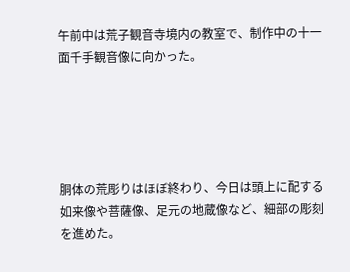午前中は荒子観音寺境内の教室で、制作中の十一面千手観音像に向かった。





胴体の荒彫りはほぼ終わり、今日は頭上に配する如来像や菩薩像、足元の地蔵像など、細部の彫刻を進めた。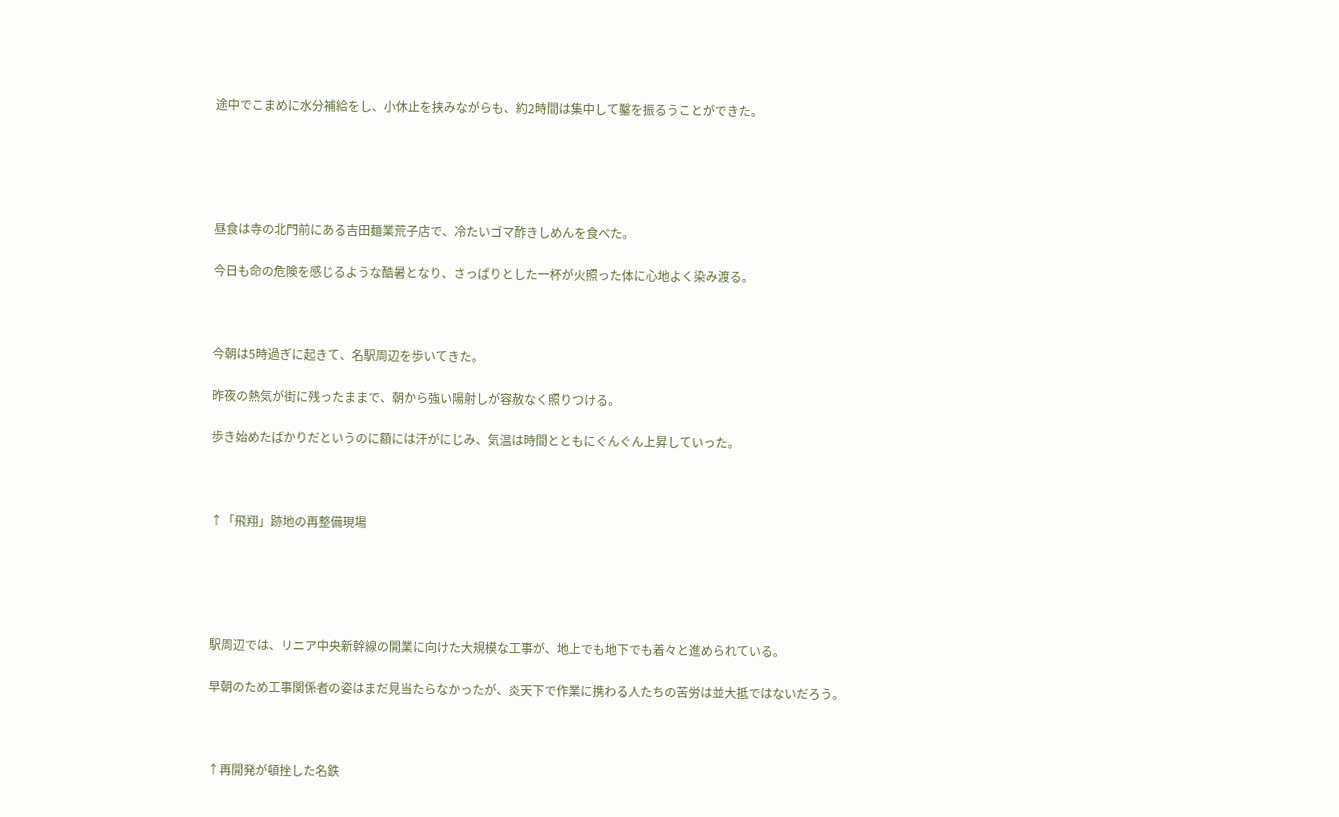途中でこまめに水分補給をし、小休止を挟みながらも、約2時間は集中して鑿を振るうことができた。





昼食は寺の北門前にある吉田麺業荒子店で、冷たいゴマ酢きしめんを食べた。

今日も命の危険を感じるような酷暑となり、さっぱりとした一杯が火照った体に心地よく染み渡る。



今朝は5時過ぎに起きて、名駅周辺を歩いてきた。

昨夜の熱気が街に残ったままで、朝から強い陽射しが容赦なく照りつける。

歩き始めたばかりだというのに額には汗がにじみ、気温は時間とともにぐんぐん上昇していった。



↑「飛翔」跡地の再整備現場





駅周辺では、リニア中央新幹線の開業に向けた大規模な工事が、地上でも地下でも着々と進められている。

早朝のため工事関係者の姿はまだ見当たらなかったが、炎天下で作業に携わる人たちの苦労は並大抵ではないだろう。



↑再開発が頓挫した名鉄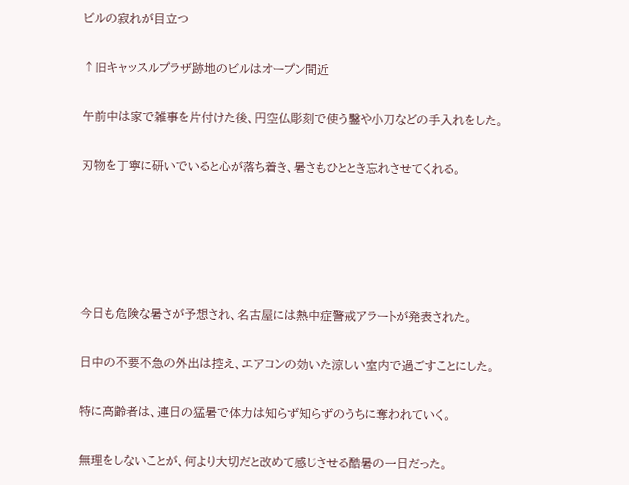ビルの寂れが目立つ

↑旧キャッスルプラザ跡地のビルはオープン間近

午前中は家で雑事を片付けた後、円空仏彫刻で使う鑿や小刀などの手入れをした。

刃物を丁寧に研いでいると心が落ち着き、暑さもひととき忘れさせてくれる。





今日も危険な暑さが予想され、名古屋には熱中症警戒アラートが発表された。

日中の不要不急の外出は控え、エアコンの効いた涼しい室内で過ごすことにした。

特に高齢者は、連日の猛暑で体力は知らず知らずのうちに奪われていく。

無理をしないことが、何より大切だと改めて感じさせる酷暑の一日だった。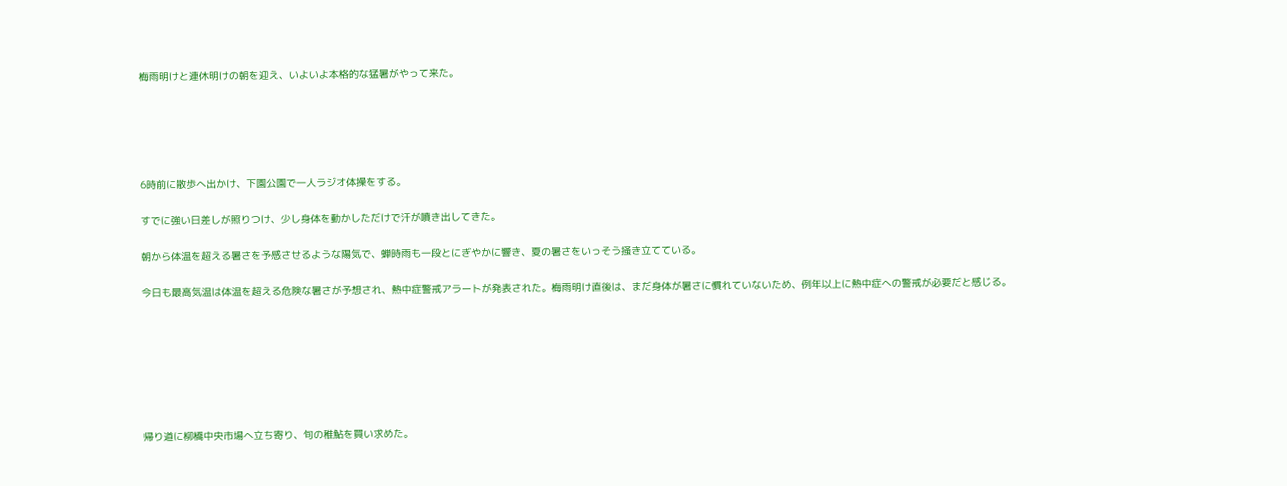梅雨明けと連休明けの朝を迎え、いよいよ本格的な猛暑がやって来た。





6時前に散歩へ出かけ、下園公園で一人ラジオ体操をする。

すでに強い日差しが照りつけ、少し身体を動かしただけで汗が噴き出してきた。

朝から体温を超える暑さを予感させるような陽気で、蝉時雨も一段とにぎやかに響き、夏の暑さをいっそう掻き立てている。

今日も最高気温は体温を超える危険な暑さが予想され、熱中症警戒アラートが発表された。梅雨明け直後は、まだ身体が暑さに慣れていないため、例年以上に熱中症への警戒が必要だと感じる。







帰り道に柳橋中央市場へ立ち寄り、旬の稚鮎を買い求めた。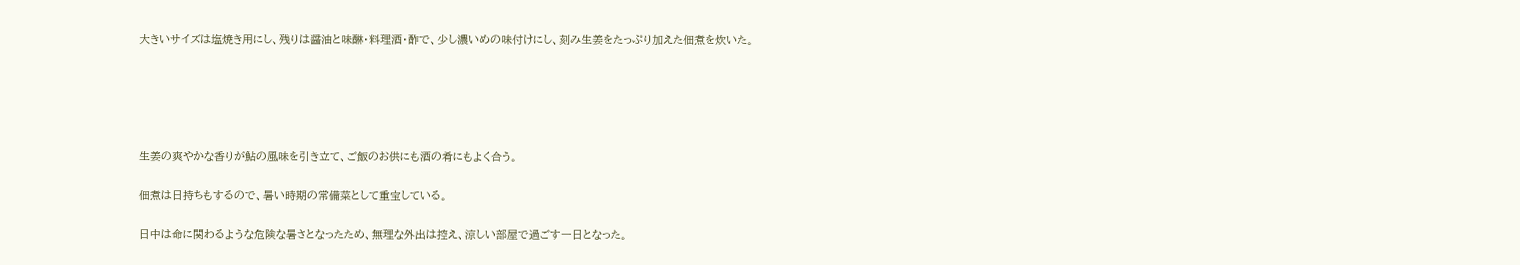大きいサイズは塩焼き用にし、残りは醤油と味醂・料理酒・酢で、少し濃いめの味付けにし、刻み生姜をたっぷり加えた佃煮を炊いた。





生姜の爽やかな香りが鮎の風味を引き立て、ご飯のお供にも酒の肴にもよく合う。

佃煮は日持ちもするので、暑い時期の常備菜として重宝している。

日中は命に関わるような危険な暑さとなったため、無理な外出は控え、涼しい部屋で過ごす一日となった。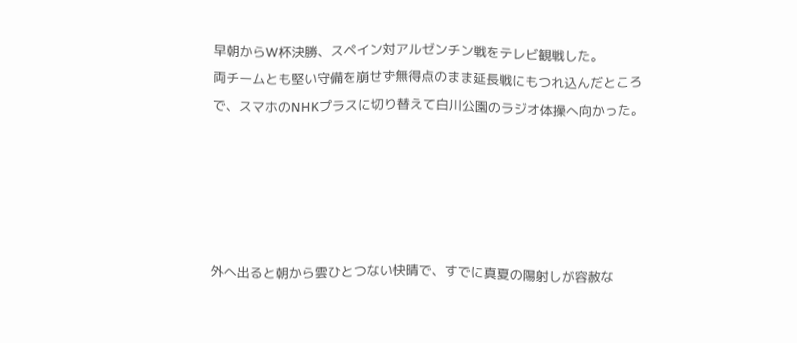早朝からW杯決勝、スペイン対アルゼンチン戦をテレビ観戦した。
両チームとも堅い守備を崩せず無得点のまま延長戦にもつれ込んだところで、スマホのNHKプラスに切り替えて白川公園のラジオ体操へ向かった。





外へ出ると朝から雲ひとつない快晴で、すでに真夏の陽射しが容赦な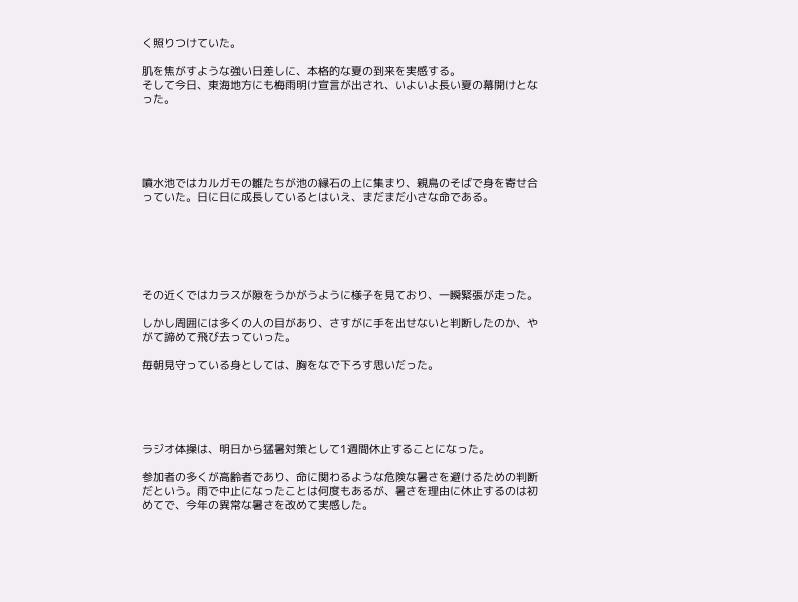く照りつけていた。

肌を焦がすような強い日差しに、本格的な夏の到来を実感する。
そして今日、東海地方にも梅雨明け宣言が出され、いよいよ長い夏の幕開けとなった。





噴水池ではカルガモの雛たちが池の縁石の上に集まり、親鳥のそばで身を寄せ合っていた。日に日に成長しているとはいえ、まだまだ小さな命である。






その近くではカラスが隙をうかがうように様子を見ており、一瞬緊張が走った。

しかし周囲には多くの人の目があり、さすがに手を出せないと判断したのか、やがて諦めて飛び去っていった。

毎朝見守っている身としては、胸をなで下ろす思いだった。





ラジオ体操は、明日から猛暑対策として1週間休止することになった。

参加者の多くが高齢者であり、命に関わるような危険な暑さを避けるための判断だという。雨で中止になったことは何度もあるが、暑さを理由に休止するのは初めてで、今年の異常な暑さを改めて実感した。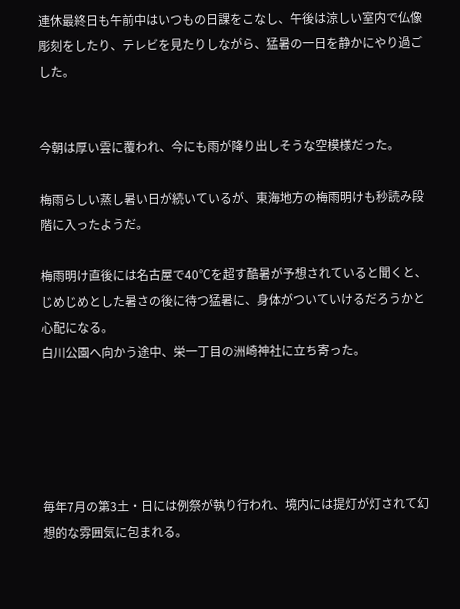連休最終日も午前中はいつもの日課をこなし、午後は涼しい室内で仏像彫刻をしたり、テレビを見たりしながら、猛暑の一日を静かにやり過ごした。


今朝は厚い雲に覆われ、今にも雨が降り出しそうな空模様だった。

梅雨らしい蒸し暑い日が続いているが、東海地方の梅雨明けも秒読み段階に入ったようだ。

梅雨明け直後には名古屋で40℃を超す酷暑が予想されていると聞くと、じめじめとした暑さの後に待つ猛暑に、身体がついていけるだろうかと心配になる。
白川公園へ向かう途中、栄一丁目の洲崎神社に立ち寄った。





毎年7月の第3土・日には例祭が執り行われ、境内には提灯が灯されて幻想的な雰囲気に包まれる。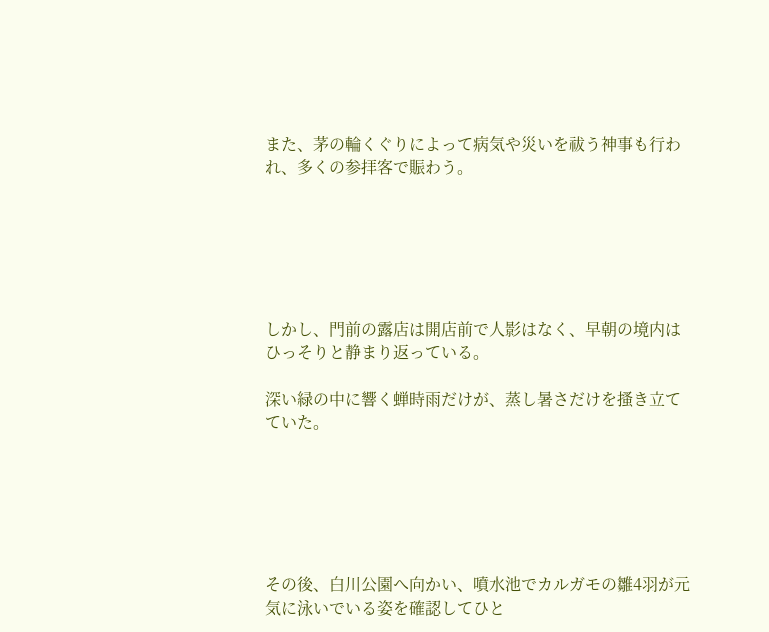また、茅の輪くぐりによって病気や災いを祓う神事も行われ、多くの参拝客で賑わう。






しかし、門前の露店は開店前で人影はなく、早朝の境内はひっそりと静まり返っている。

深い緑の中に響く蝉時雨だけが、蒸し暑さだけを搔き立てていた。






その後、白川公園へ向かい、噴水池でカルガモの雛4羽が元気に泳いでいる姿を確認してひと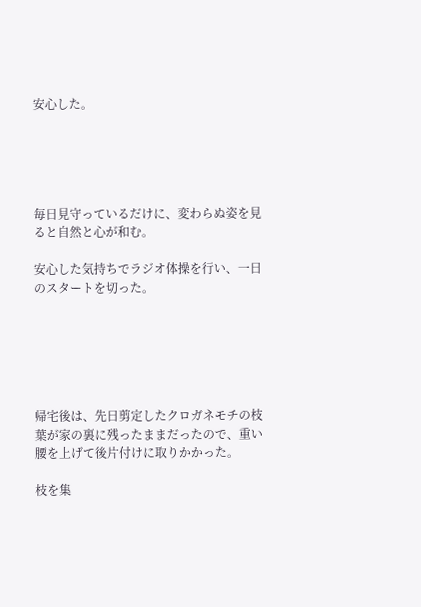安心した。





毎日見守っているだけに、変わらぬ姿を見ると自然と心が和む。

安心した気持ちでラジオ体操を行い、一日のスタートを切った。






帰宅後は、先日剪定したクロガネモチの枝葉が家の裏に残ったままだったので、重い腰を上げて後片付けに取りかかった。

枝を集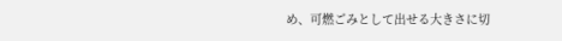め、可燃ごみとして出せる大きさに切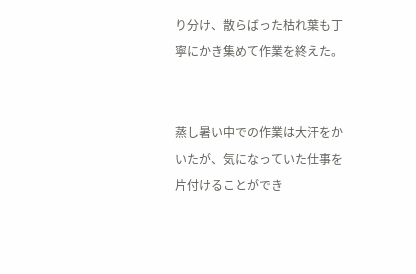り分け、散らばった枯れ葉も丁寧にかき集めて作業を終えた。


蒸し暑い中での作業は大汗をかいたが、気になっていた仕事を片付けることができ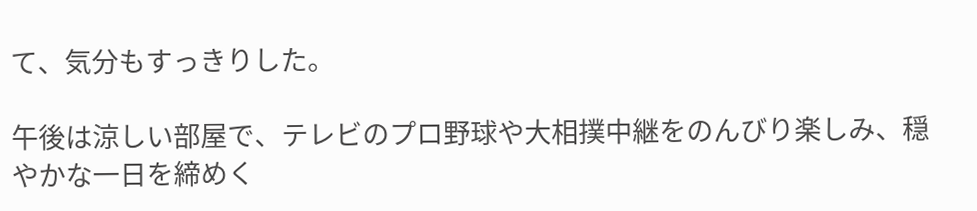て、気分もすっきりした。

午後は涼しい部屋で、テレビのプロ野球や大相撲中継をのんびり楽しみ、穏やかな一日を締めく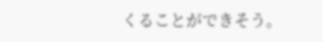くることができそう。